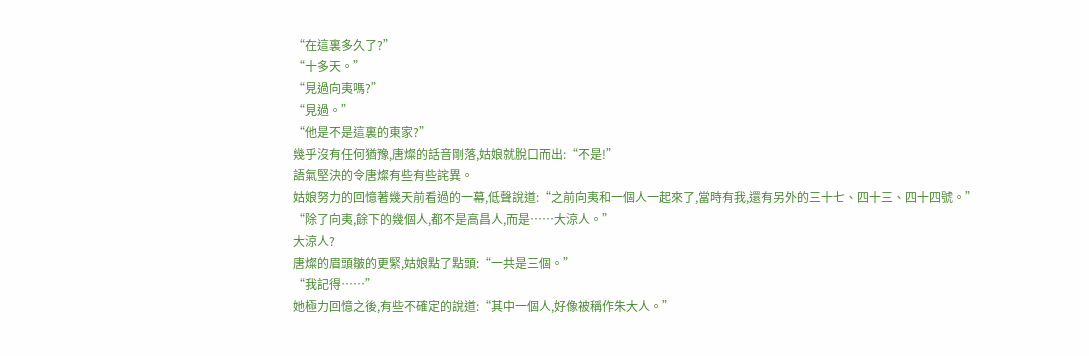“在這裏多久了?”
“十多天。”
“見過向夷嗎?”
“見過。”
“他是不是這裏的東家?”
幾乎沒有任何猶豫,唐燦的話音剛落,姑娘就脫口而出:“不是!”
語氣堅決的令唐燦有些有些詫異。
姑娘努力的回憶著幾天前看過的一幕,低聲說道:“之前向夷和一個人一起來了,當時有我,還有另外的三十七、四十三、四十四號。”
“除了向夷,餘下的幾個人,都不是高昌人,而是……大涼人。”
大涼人?
唐燦的眉頭皺的更緊,姑娘點了點頭:“一共是三個。”
“我記得……”
她極力回憶之後,有些不確定的說道:“其中一個人,好像被稱作朱大人。”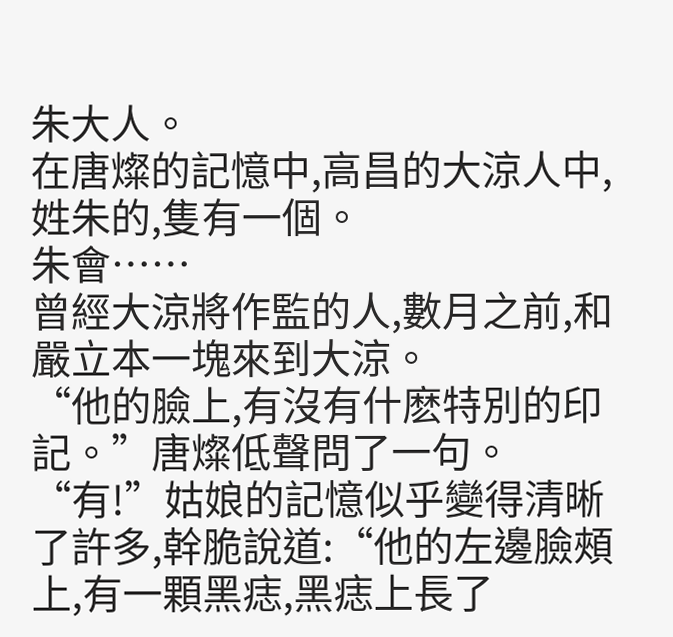朱大人。
在唐燦的記憶中,高昌的大涼人中,姓朱的,隻有一個。
朱會……
曾經大涼將作監的人,數月之前,和嚴立本一塊來到大涼。
“他的臉上,有沒有什麽特別的印記。”唐燦低聲問了一句。
“有!”姑娘的記憶似乎變得清晰了許多,幹脆說道:“他的左邊臉頰上,有一顆黑痣,黑痣上長了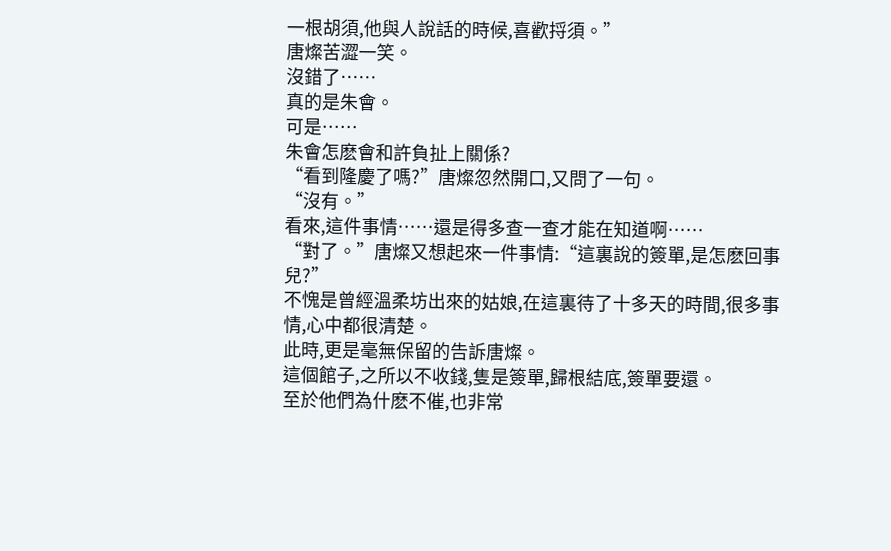一根胡須,他與人說話的時候,喜歡捋須。”
唐燦苦澀一笑。
沒錯了……
真的是朱會。
可是……
朱會怎麽會和許負扯上關係?
“看到隆慶了嗎?”唐燦忽然開口,又問了一句。
“沒有。”
看來,這件事情……還是得多查一查才能在知道啊……
“對了。”唐燦又想起來一件事情:“這裏說的簽單,是怎麽回事兒?”
不愧是曾經溫柔坊出來的姑娘,在這裏待了十多天的時間,很多事情,心中都很清楚。
此時,更是毫無保留的告訴唐燦。
這個館子,之所以不收錢,隻是簽單,歸根結底,簽單要還。
至於他們為什麽不催,也非常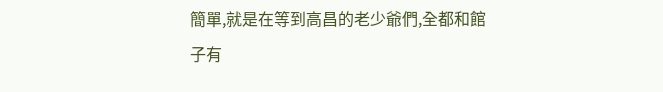簡單,就是在等到高昌的老少爺們,全都和館子有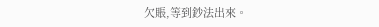欠賬,等到鈔法出來。